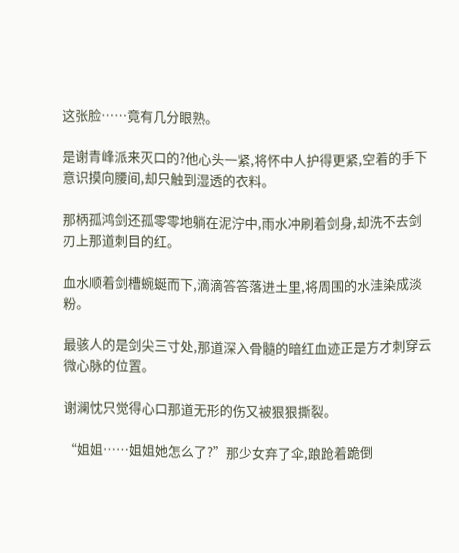这张脸……竟有几分眼熟。

是谢青峰派来灭口的?他心头一紧,将怀中人护得更紧,空着的手下意识摸向腰间,却只触到湿透的衣料。

那柄孤鸿剑还孤零零地躺在泥泞中,雨水冲刷着剑身,却洗不去剑刃上那道刺目的红。

血水顺着剑槽蜿蜒而下,滴滴答答落进土里,将周围的水洼染成淡粉。

最骇人的是剑尖三寸处,那道深入骨髓的暗红血迹正是方才刺穿云微心脉的位置。

谢澜忱只觉得心口那道无形的伤又被狠狠撕裂。

“姐姐……姐姐她怎么了?”那少女弃了伞,踉跄着跪倒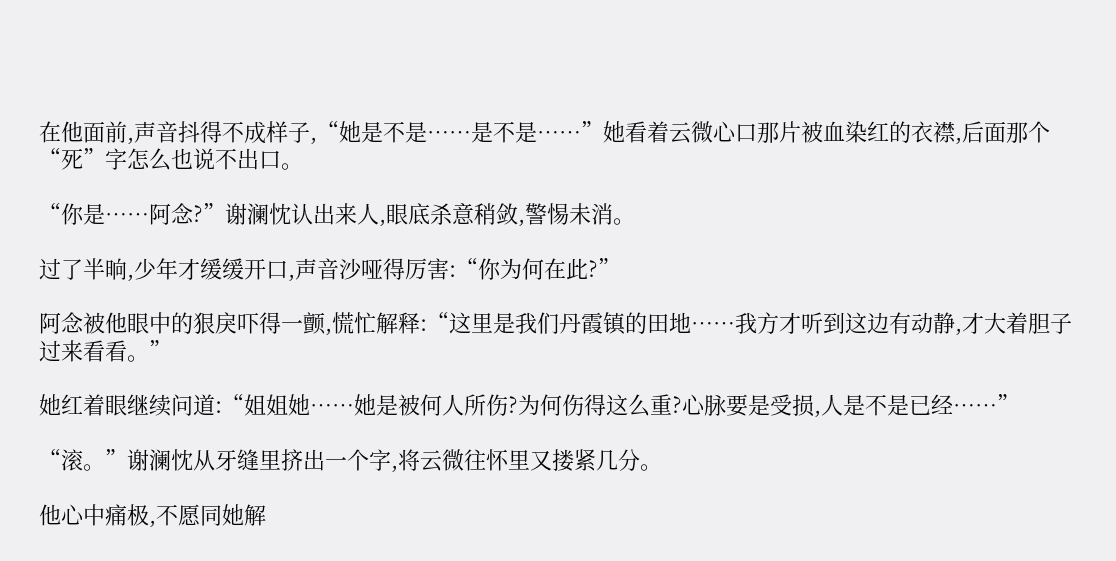在他面前,声音抖得不成样子,“她是不是……是不是……”她看着云微心口那片被血染红的衣襟,后面那个“死”字怎么也说不出口。

“你是……阿念?”谢澜忱认出来人,眼底杀意稍敛,警惕未消。

过了半晌,少年才缓缓开口,声音沙哑得厉害:“你为何在此?”

阿念被他眼中的狠戾吓得一颤,慌忙解释:“这里是我们丹霞镇的田地……我方才听到这边有动静,才大着胆子过来看看。”

她红着眼继续问道:“姐姐她……她是被何人所伤?为何伤得这么重?心脉要是受损,人是不是已经……”

“滚。”谢澜忱从牙缝里挤出一个字,将云微往怀里又搂紧几分。

他心中痛极,不愿同她解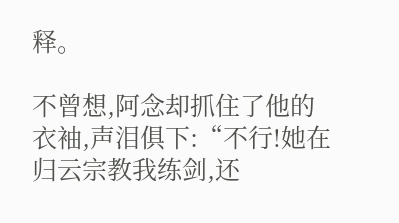释。

不曾想,阿念却抓住了他的衣袖,声泪俱下:“不行!她在归云宗教我练剑,还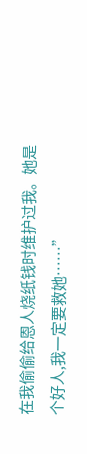在我偷偷给恩人烧纸钱时维护过我。她是个好人,我一定要救她……”